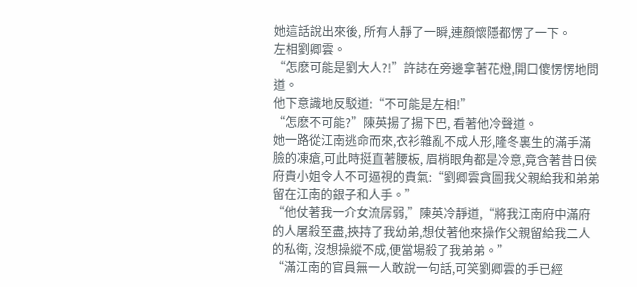她這話說出來後, 所有人靜了一瞬,連顏懷隱都愣了一下。
左相劉卿雲。
“怎麽可能是劉大人?!”許誌在旁邊拿著花燈,開口傻愣愣地問道。
他下意識地反駁道:“不可能是左相!”
“怎麽不可能?”陳英揚了揚下巴, 看著他冷聲道。
她一路從江南逃命而來,衣衫雜亂不成人形,隆冬裏生的滿手滿臉的凍瘡,可此時挺直著腰板, 眉梢眼角都是冷意,竟含著昔日侯府貴小姐令人不可逼視的貴氣:“劉卿雲貪圖我父親給我和弟弟留在江南的銀子和人手。”
“他仗著我一介女流孱弱,”陳英冷靜道,“將我江南府中滿府的人屠殺至盡,挾持了我幼弟,想仗著他來操作父親留給我二人的私衛, 沒想操縱不成,便當場殺了我弟弟。”
“滿江南的官員無一人敢說一句話,可笑劉卿雲的手已經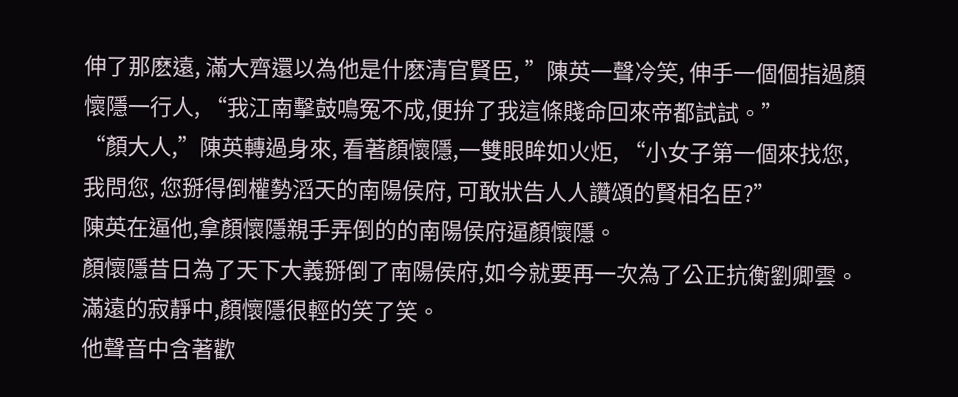伸了那麽遠, 滿大齊還以為他是什麽清官賢臣, ”陳英一聲冷笑, 伸手一個個指過顏懷隱一行人, “我江南擊鼓鳴冤不成,便拚了我這條賤命回來帝都試試。”
“顏大人,”陳英轉過身來, 看著顏懷隱,一雙眼眸如火炬, “小女子第一個來找您, 我問您, 您掰得倒權勢滔天的南陽侯府, 可敢狀告人人讚頌的賢相名臣?”
陳英在逼他,拿顏懷隱親手弄倒的的南陽侯府逼顏懷隱。
顏懷隱昔日為了天下大義掰倒了南陽侯府,如今就要再一次為了公正抗衡劉卿雲。
滿遠的寂靜中,顏懷隱很輕的笑了笑。
他聲音中含著歡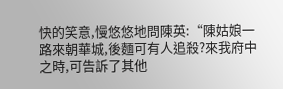快的笑意,慢悠悠地問陳英:“陳姑娘一路來朝華城,後麵可有人追殺?來我府中之時,可告訴了其他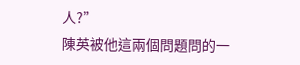人?”
陳英被他這兩個問題問的一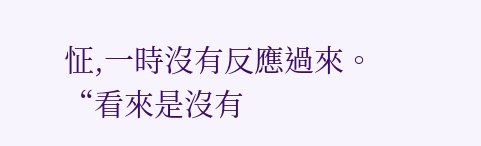怔,一時沒有反應過來。
“看來是沒有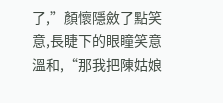了,”顏懷隱斂了點笑意,長睫下的眼瞳笑意溫和,“那我把陳姑娘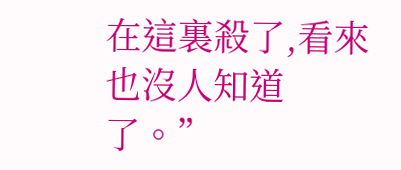在這裏殺了,看來也沒人知道了。”